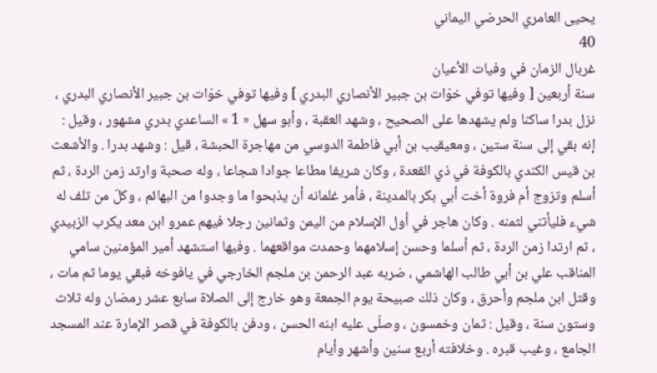يحيى العامري الحرضي اليماني
40
غربال الزمان في وفيات الأعيان
سنة أربعين [ وفيها توفي خوّات بن جبير الأنصاري البدري ] وفيها توفي خوّات بن جبير الأنصاري البدري ، نزل بدرا ساكنا ولم يشهدها على الصحيح ، وشهد العقبة ، وأبو سهل « 1 » الساعدي بدري مشهور ، وقيل : إنه بقي إلى سنة ستين ، ومعيقيب بن أبي فاطمة الدوسي من مهاجرة الحبشة ، قيل : وشهد بدرا . والأشعث بن قيس الكندي بالكوفة في ذي القعدة ، وكان شريفا مطاعا جوادا شجاعا ، وله صحبة وارتد زمن الردة ، ثم أسلم وتزوج أم فروة أخت أبي بكر بالمدينة ، فأمر غلمانه أن يذبحوا ما وجدوا من البهائم ، وكلّ من تلف له شيء فليأتني لثمنه . وكان هاجر في أول الإسلام من اليمن وثمانين رجلا فيهم عمرو ابن معد يكرب الزبيدي ، ثم ارتدا زمن الردة ، ثم أسلما وحسن إسلامهما وحمدت مواقعهما . وفيها استشهد أمير المؤمنين سامي المناقب علي بن أبي طالب الهاشمي ، ضربه عبد الرحمن بن ملجم الخارجي في يافوخه فبقي يوما ثم مات ، وقتل ابن ملجم وأحرق ، وكان ذلك صبيحة يوم الجمعة وهو خارج إلى الصلاة سابع عشر رمضان وله ثلاث وستون سنة ، وقيل : ثمان وخمسون ، وصلّى عليه ابنه الحسن ، ودفن بالكوفة في قصر الإمارة عند المسجد الجامع ، وغيب قبره . وخلافته أربع سنين وأشهر وأيام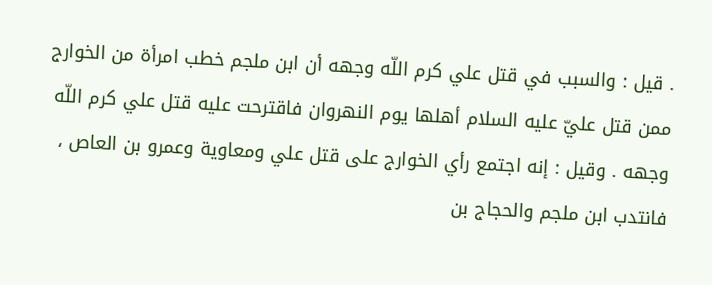. قيل : والسبب في قتل علي كرم اللّه وجهه أن ابن ملجم خطب امرأة من الخوارج ممن قتل عليّ عليه السلام أهلها يوم النهروان فاقترحت عليه قتل علي كرم اللّه وجهه . وقيل : إنه اجتمع رأي الخوارج على قتل علي ومعاوية وعمرو بن العاص ، فانتدب ابن ملجم والحجاج بن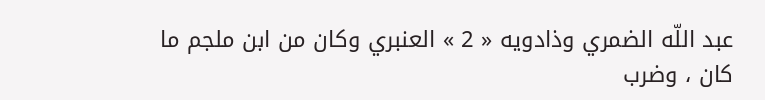عبد اللّه الضمري وذادويه « 2 » العنبري وكان من ابن ملجم ما كان ، وضرب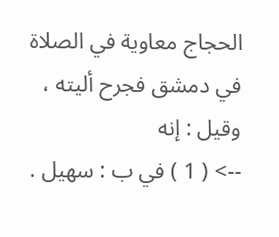الحجاج معاوية في الصلاة في دمشق فجرح أليته ، وقيل : إنه
--> ( 1 ) في ب : سهيل .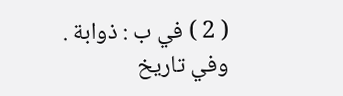( 2 ) في ب : ذوابة . وفي تاريخ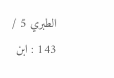الطبري 5 / 143 : ابن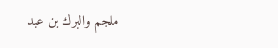ملجم والبرك بن عبد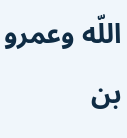اللّه وعمرو بن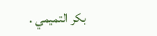بكر التميمي .